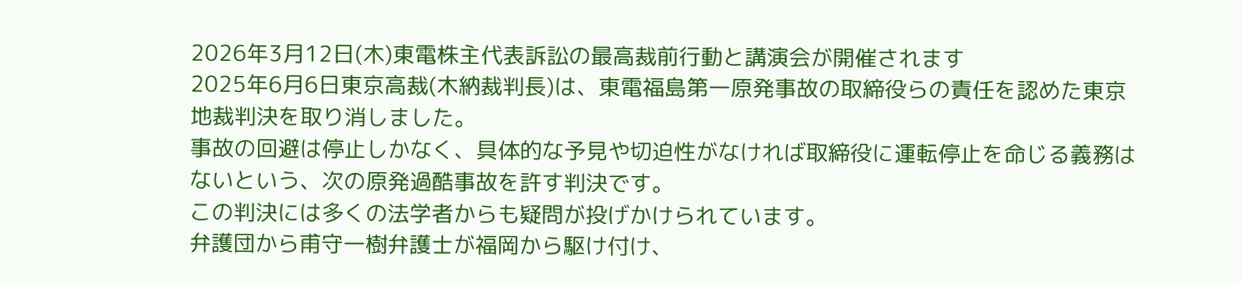2026年3⽉12⽇(⽊)東電株主代表訴訟の最高裁前行動と講演会が開催されます
2025年6⽉6⽇東京⾼裁(⽊納裁判⻑)は、東電福島第⼀原発事故の取締役らの責任を認めた東京地裁判決を取り消しました。
事故の回避は停⽌しかなく、具体的な予⾒や切迫性がなければ取締役に運転停⽌を命じる義務はないという、次の原発過酷事故を許す判決です。
この判決には多くの法学者からも疑問が投げかけられています。
弁護団から甫守⼀樹弁護⼠が福岡から駆け付け、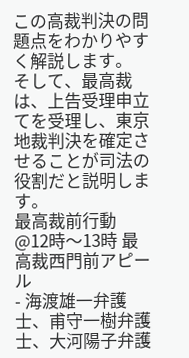この⾼裁判決の問題点をわかりやすく解説します。
そして、最⾼裁は、上告受理申⽴てを受理し、東京地裁判決を確定させることが司法の役割だと説明します。
最高裁前行動
@12時〜13時 最⾼裁⻄⾨前アピール
- 海渡雄⼀弁護士、甫守⼀樹弁護士、⼤河陽⼦弁護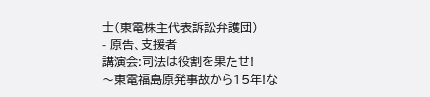⼠(東電株主代表訴訟弁護団)
- 原告、⽀援者
講演会:司法は役割を果たせ!
〜東電福島原発事故から15年!な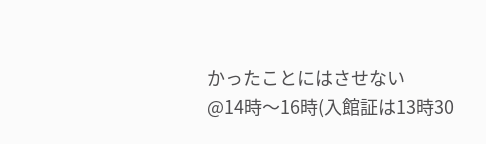かったことにはさせない
@14時〜16時(⼊館証は13時30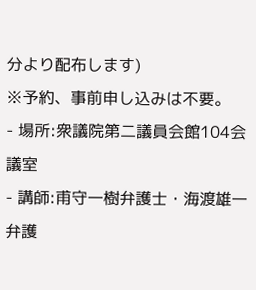分より配布します)
※予約、事前申し込みは不要。
- 場所:衆議院第二議員会館104会議室
- 講師:甫守⼀樹弁護⼠・海渡雄⼀弁護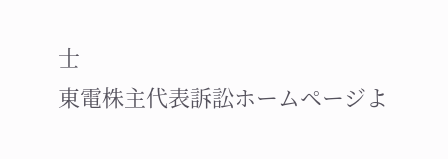⼠
東電株主代表訴訟ホームページよ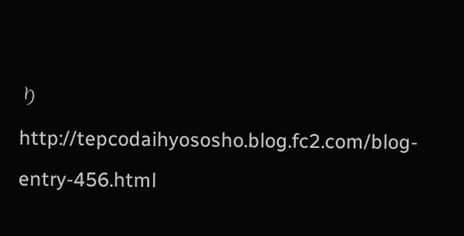り
http://tepcodaihyososho.blog.fc2.com/blog-entry-456.html